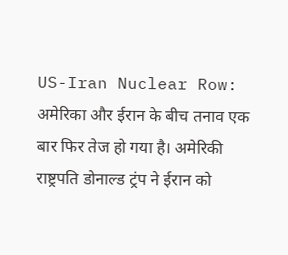US-Iran Nuclear Row: अमेरिका और ईरान के बीच तनाव एक बार फिर तेज हो गया है। अमेरिकी राष्ट्रपति डोनाल्ड ट्रंप ने ईरान को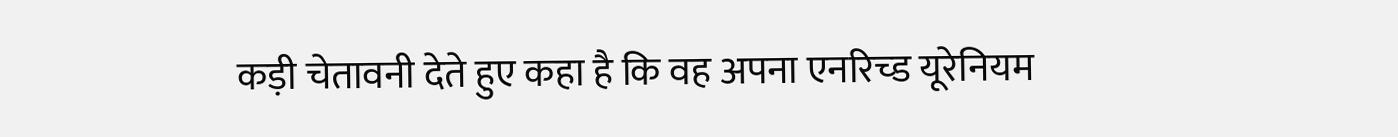कड़ी चेतावनी देते हुए कहा है कि वह अपना एनरिच्ड यूरेनियम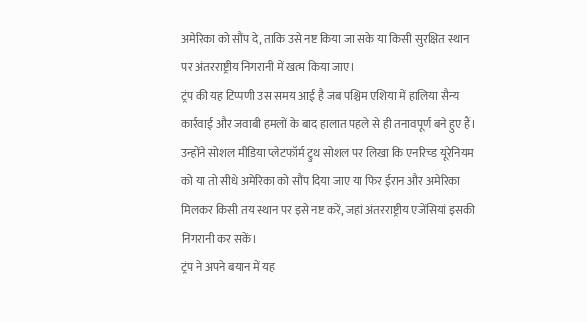अमेरिका को सौंप दे, ताकि उसे नष्ट किया जा सके या किसी सुरक्षित स्थान पर अंतरराष्ट्रीय निगरानी में खत्म किया जाए।
ट्रंप की यह टिप्पणी उस समय आई है जब पश्चिम एशिया में हालिया सैन्य कार्रवाई और जवाबी हमलों के बाद हालात पहले से ही तनावपूर्ण बने हुए हैं। उन्होंने सोशल मीडिया प्लेटफॉर्म ट्रुथ सोशल पर लिखा कि एनरिच्ड यूरेनियम को या तो सीधे अमेरिका को सौंप दिया जाए या फिर ईरान और अमेरिका मिलकर किसी तय स्थान पर इसे नष्ट करें, जहां अंतरराष्ट्रीय एजेंसियां इसकी निगरानी कर सकें।
ट्रंप ने अपने बयान में यह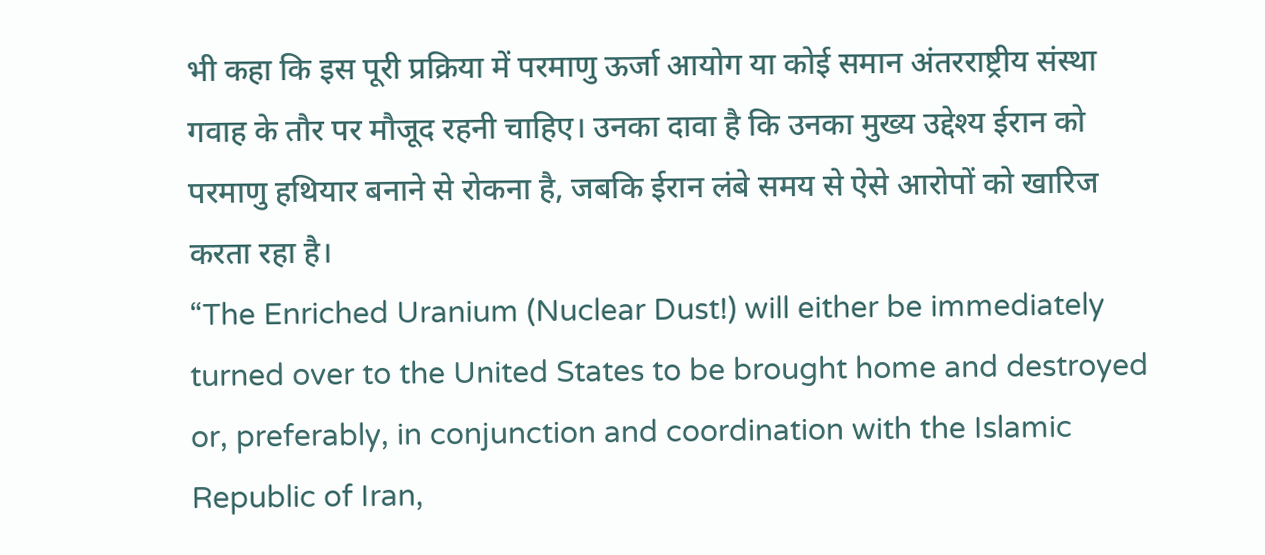भी कहा कि इस पूरी प्रक्रिया में परमाणु ऊर्जा आयोग या कोई समान अंतरराष्ट्रीय संस्था गवाह के तौर पर मौजूद रहनी चाहिए। उनका दावा है कि उनका मुख्य उद्देश्य ईरान को परमाणु हथियार बनाने से रोकना है, जबकि ईरान लंबे समय से ऐसे आरोपों को खारिज करता रहा है।
“The Enriched Uranium (Nuclear Dust!) will either be immediately turned over to the United States to be brought home and destroyed or, preferably, in conjunction and coordination with the Islamic Republic of Iran,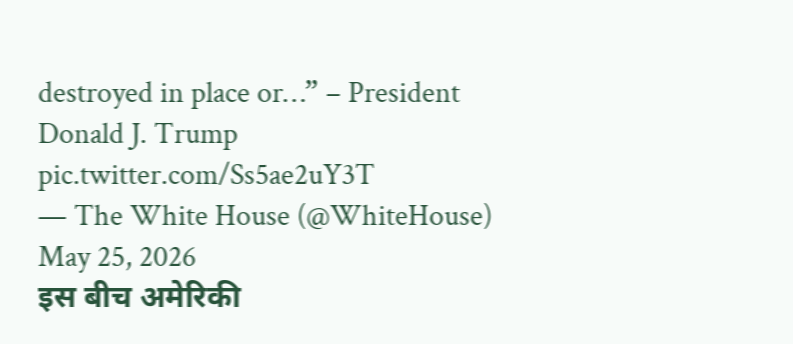destroyed in place or…” – President Donald J. Trump pic.twitter.com/Ss5ae2uY3T
— The White House (@WhiteHouse) May 25, 2026
इस बीच अमेरिकी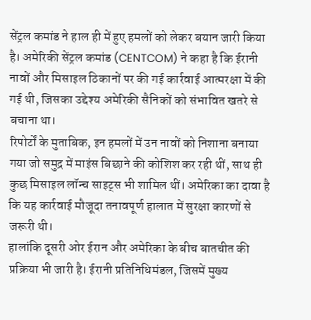सेंट्रल कमांड ने हाल ही में हुए हमलों को लेकर बयान जारी किया है। अमेरिकी सेंट्रल कमांड (CENTCOM) ने कहा है कि ईरानी नावों और मिसाइल ठिकानों पर की गई कार्रवाई आत्मरक्षा में की गई थी, जिसका उद्देश्य अमेरिकी सैनिकों को संभावित खतरे से बचाना था।
रिपोर्टों के मुताबिक, इन हमलों में उन नावों को निशाना बनाया गया जो समुद्र में माइंस बिछाने की कोशिश कर रही थीं, साथ ही कुछ मिसाइल लॉन्च साइट्स भी शामिल थीं। अमेरिका का दावा है कि यह कार्रवाई मौजूदा तनावपूर्ण हालात में सुरक्षा कारणों से जरूरी थी।
हालांकि दूसरी ओर ईरान और अमेरिका के बीच बातचीत की प्रक्रिया भी जारी है। ईरानी प्रतिनिधिमंडल, जिसमें मुख्य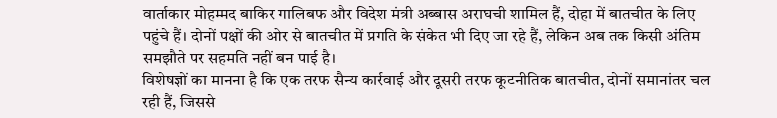वार्ताकार मोहम्मद बाकिर गालिबफ और विदेश मंत्री अब्बास अराघची शामिल हैं, दोहा में बातचीत के लिए पहुंचे हैं। दोनों पक्षों की ओर से बातचीत में प्रगति के संकेत भी दिए जा रहे हैं, लेकिन अब तक किसी अंतिम समझौते पर सहमति नहीं बन पाई है।
विशेषज्ञों का मानना है कि एक तरफ सैन्य कार्रवाई और दूसरी तरफ कूटनीतिक बातचीत, दोनों समानांतर चल रही हैं, जिससे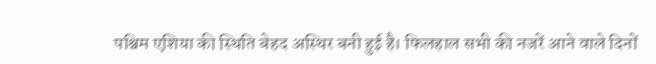पश्चिम एशिया की स्थिति बेहद अस्थिर बनी हुई है। फिलहाल सभी की नजरें आने वाले दिनों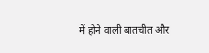में होने वाली बातचीत और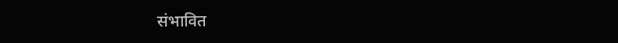संभावित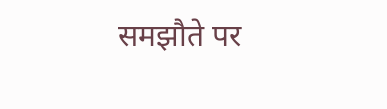समझौते पर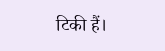टिकी हैं।